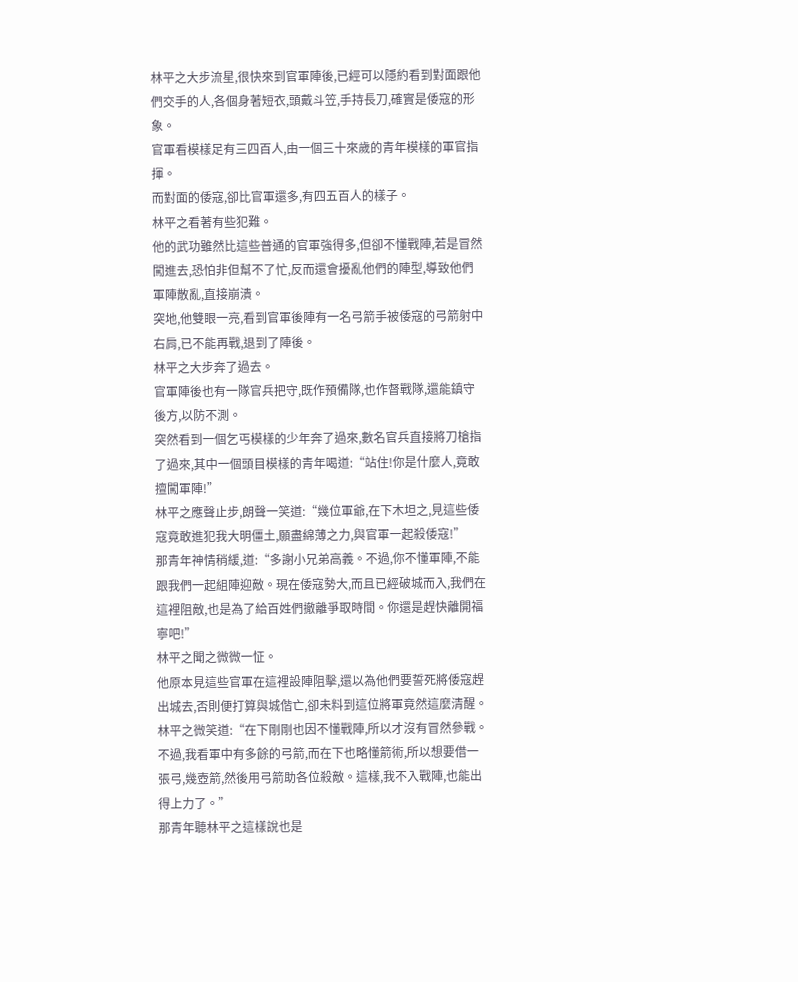林平之大步流星,很快來到官軍陣後,已經可以隱約看到對面跟他們交手的人,各個身著短衣,頭戴斗笠,手持長刀,確實是倭寇的形象。
官軍看模樣足有三四百人,由一個三十來歲的青年模樣的軍官指揮。
而對面的倭寇,卻比官軍還多,有四五百人的樣子。
林平之看著有些犯難。
他的武功雖然比這些普通的官軍強得多,但卻不懂戰陣,若是冒然闖進去,恐怕非但幫不了忙,反而還會擾亂他們的陣型,導致他們軍陣散亂,直接崩潰。
突地,他雙眼一亮,看到官軍後陣有一名弓箭手被倭寇的弓箭射中右肩,已不能再戰,退到了陣後。
林平之大步奔了過去。
官軍陣後也有一隊官兵把守,既作預備隊,也作督戰隊,還能鎮守後方,以防不測。
突然看到一個乞丐模樣的少年奔了過來,數名官兵直接將刀槍指了過來,其中一個頭目模樣的青年喝道:“站住!你是什麼人,竟敢擅闖軍陣!”
林平之應聲止步,朗聲一笑道:“幾位軍爺,在下木坦之,見這些倭寇竟敢進犯我大明僵土,願盡綿薄之力,與官軍一起殺倭寇!”
那青年神情稍緩,道:“多謝小兄弟高義。不過,你不懂軍陣,不能跟我們一起組陣迎敵。現在倭寇勢大,而且已經破城而入,我們在這裡阻敵,也是為了給百姓們撤離爭取時間。你還是趕快離開福寧吧!”
林平之聞之微微一怔。
他原本見這些官軍在這裡設陣阻擊,還以為他們要誓死將倭寇趕出城去,否則便打算與城偕亡,卻未料到這位將軍竟然這麼清醒。
林平之微笑道:“在下剛剛也因不懂戰陣,所以才沒有冒然參戰。不過,我看軍中有多餘的弓箭,而在下也略懂箭術,所以想要借一張弓,幾壺箭,然後用弓箭助各位殺敵。這樣,我不入戰陣,也能出得上力了。”
那青年聽林平之這樣說也是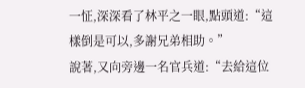一怔,深深看了林平之一眼,點頭道:“這樣倒是可以,多謝兄弟相助。”
說著,又向旁邊一名官兵道:“去給這位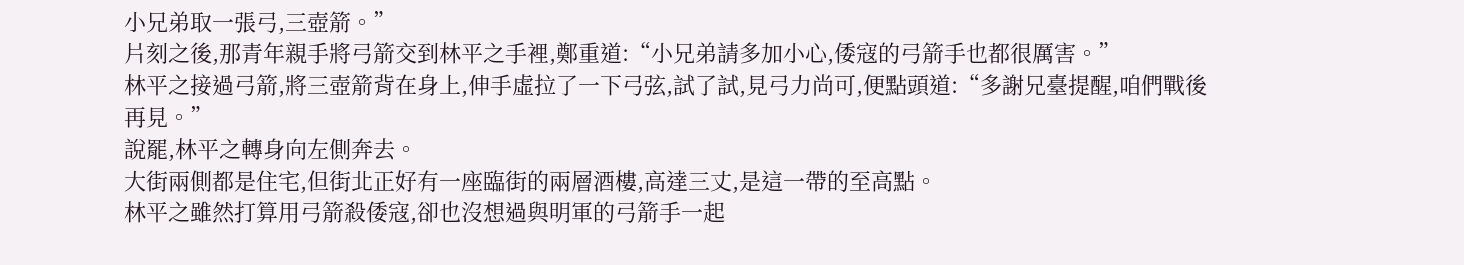小兄弟取一張弓,三壺箭。”
片刻之後,那青年親手將弓箭交到林平之手裡,鄭重道:“小兄弟請多加小心,倭寇的弓箭手也都很厲害。”
林平之接過弓箭,將三壺箭背在身上,伸手虛拉了一下弓弦,試了試,見弓力尚可,便點頭道:“多謝兄臺提醒,咱們戰後再見。”
說罷,林平之轉身向左側奔去。
大街兩側都是住宅,但街北正好有一座臨街的兩層酒樓,高達三丈,是這一帶的至高點。
林平之雖然打算用弓箭殺倭寇,卻也沒想過與明軍的弓箭手一起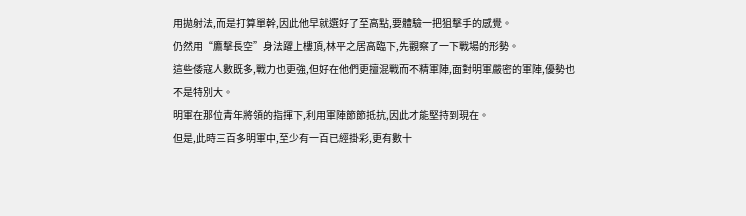用拋射法,而是打算單幹,因此他早就選好了至高點,要體驗一把狙擊手的感覺。
仍然用“鷹擊長空”身法躍上樓頂,林平之居高臨下,先觀察了一下戰場的形勢。
這些倭寇人數既多,戰力也更強,但好在他們更擅混戰而不精軍陣,面對明軍嚴密的軍陣,優勢也不是特別大。
明軍在那位青年將領的指揮下,利用軍陣節節抵抗,因此才能堅持到現在。
但是,此時三百多明軍中,至少有一百已經掛彩,更有數十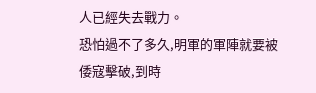人已經失去戰力。
恐怕過不了多久,明軍的軍陣就要被倭寇擊破,到時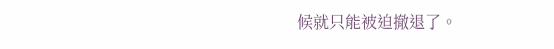候就只能被迫撤退了。